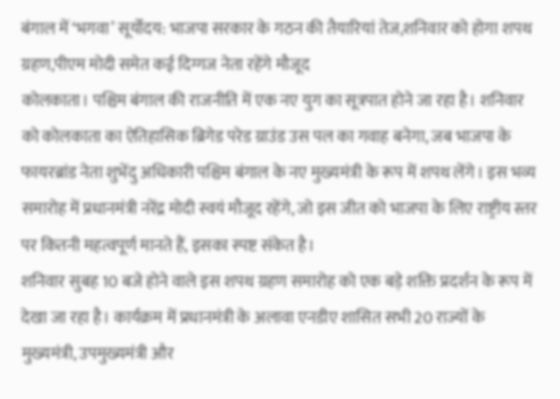बंगाल में ‘भगवा’ सूर्योदय: भाजपा सरकार के गठन की तैयारियां तेज,शनिवार को होगा शपथ ग्रहण,पीएम मोदी समेत कई दिग्गज नेता रहेंगे मौजूद
कोलकाता। पश्चिम बंगाल की राजनीति में एक नए युग का सूत्रपात होने जा रहा है। शनिवार को कोलकाता का ऐतिहासिक ब्रिगेड परेड ग्राउंड उस पल का गवाह बनेगा, जब भाजपा के फायरब्रांड नेता शुभेंदु अधिकारी पश्चिम बंगाल के नए मुख्यमंत्री के रूप में शपथ लेंगे। इस भव्य समारोह में प्रधानमंत्री नरेंद्र मोदी स्वयं मौजूद रहेंगे, जो इस जीत को भाजपा के लिए राष्ट्रीय स्तर पर कितनी महत्वपूर्ण मानते हैं, इसका स्पष्ट संकेत है।
शनिवार सुबह 10 बजे होने वाले इस शपथ ग्रहण समारोह को एक बड़े शक्ति प्रदर्शन के रूप में देखा जा रहा है। कार्यक्रम में प्रधानमंत्री के अलावा एनडीए शासित सभी 20 राज्यों के मुख्यमंत्री, उपमुख्यमंत्री और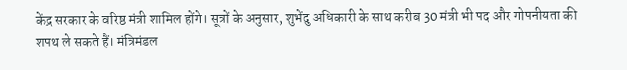केंद्र सरकार के वरिष्ठ मंत्री शामिल होंगे। सूत्रों के अनुसार, शुभेंदु अधिकारी के साथ करीब 30 मंत्री भी पद और गोपनीयता की शपथ ले सकते हैं। मंत्रिमंडल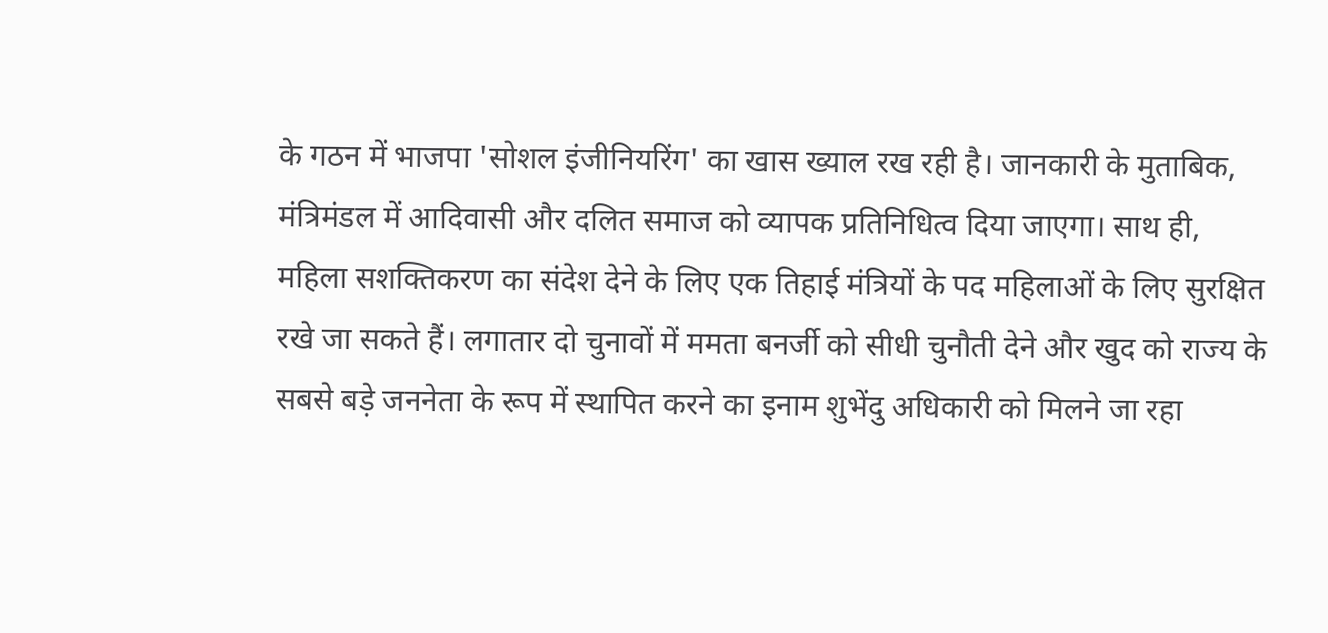के गठन में भाजपा 'सोशल इंजीनियरिंग' का खास ख्याल रख रही है। जानकारी के मुताबिक, मंत्रिमंडल में आदिवासी और दलित समाज को व्यापक प्रतिनिधित्व दिया जाएगा। साथ ही, महिला सशक्तिकरण का संदेश देने के लिए एक तिहाई मंत्रियों के पद महिलाओं के लिए सुरक्षित रखे जा सकते हैं। लगातार दो चुनावों में ममता बनर्जी को सीधी चुनौती देने और खुद को राज्य के सबसे बड़े जननेता के रूप में स्थापित करने का इनाम शुभेंदु अधिकारी को मिलने जा रहा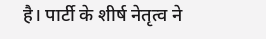है। पार्टी के शीर्ष नेतृत्व ने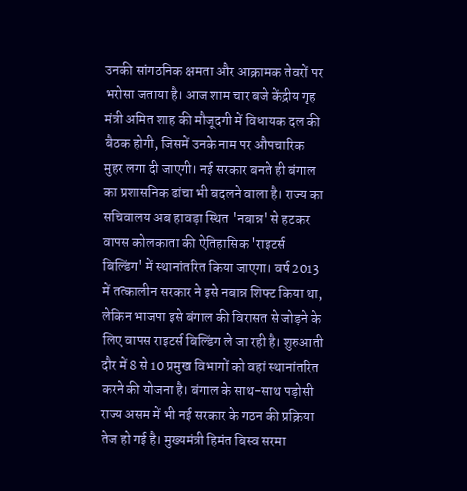उनकी सांगठनिक क्षमता और आक्रामक तेवरों पर भरोसा जताया है। आज शाम चार बजे केंद्रीय गृह मंत्री अमित शाह की मौजूदगी में विधायक दल की बैठक होगी, जिसमें उनके नाम पर औपचारिक मुहर लगा दी जाएगी। नई सरकार बनते ही बंगाल का प्रशासनिक ढांचा भी बदलने वाला है। राज्य का सचिवालय अब हावड़ा स्थित 'नबान्न' से हटकर वापस कोलकाता की ऐतिहासिक 'राइटर्स बिल्डिंग' में स्थानांतरित किया जाएगा। वर्ष 2013 में तत्कालीन सरकार ने इसे नबान्न शिफ्ट किया था, लेकिन भाजपा इसे बंगाल की विरासत से जोड़ने के लिए वापस राइटर्स बिल्डिंग ले जा रही है। शुरुआती दौर में 8 से 10 प्रमुख विभागों को वहां स्थानांतरित करने की योजना है। बंगाल के साथ-साथ पड़ोसी राज्य असम में भी नई सरकार के गठन की प्रक्रिया तेज हो गई है। मुख्यमंत्री हिमंत बिस्व सरमा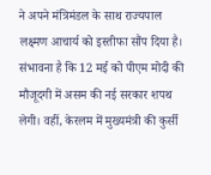ने अपने मंत्रिमंडल के साथ राज्यपाल लक्ष्मण आचार्य को इस्तीफा सौंप दिया है। संभावना है कि 12 मई को पीएम मोदी की मौजूदगी में असम की नई सरकार शपथ लेगी। वहीं, केरलम में मुख्यमंत्री की कुर्सी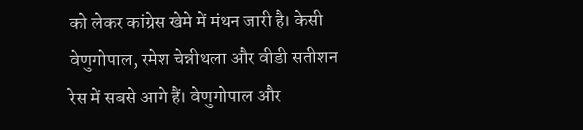को लेकर कांग्रेस खेमे में मंथन जारी है। केसी वेणुगोपाल, रमेश चेन्नीथला और वीडी सतीशन रेस में सबसे आगे हैं। वेणुगोपाल और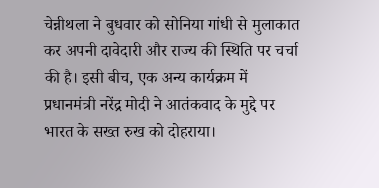चेन्नीथला ने बुधवार को सोनिया गांधी से मुलाकात कर अपनी दावेदारी और राज्य की स्थिति पर चर्चा की है। इसी बीच, एक अन्य कार्यक्रम में प्रधानमंत्री नरेंद्र मोदी ने आतंकवाद के मुद्दे पर भारत के सख्त रुख को दोहराया।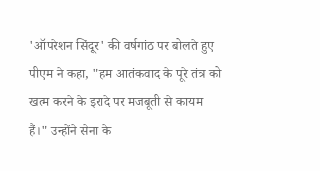'ऑपरेशन सिंदूर' की वर्षगांठ पर बोलते हुए पीएम ने कहा, "हम आतंकवाद के पूरे तंत्र को खत्म करने के इरादे पर मजबूती से कायम हैं।" उन्होंने सेना के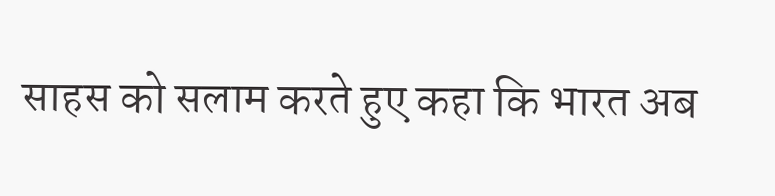साहस को सलाम करते हुए कहा कि भारत अब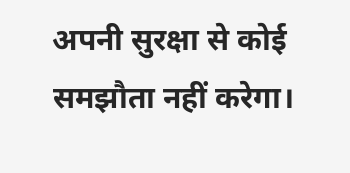अपनी सुरक्षा से कोई समझौता नहीं करेगा।